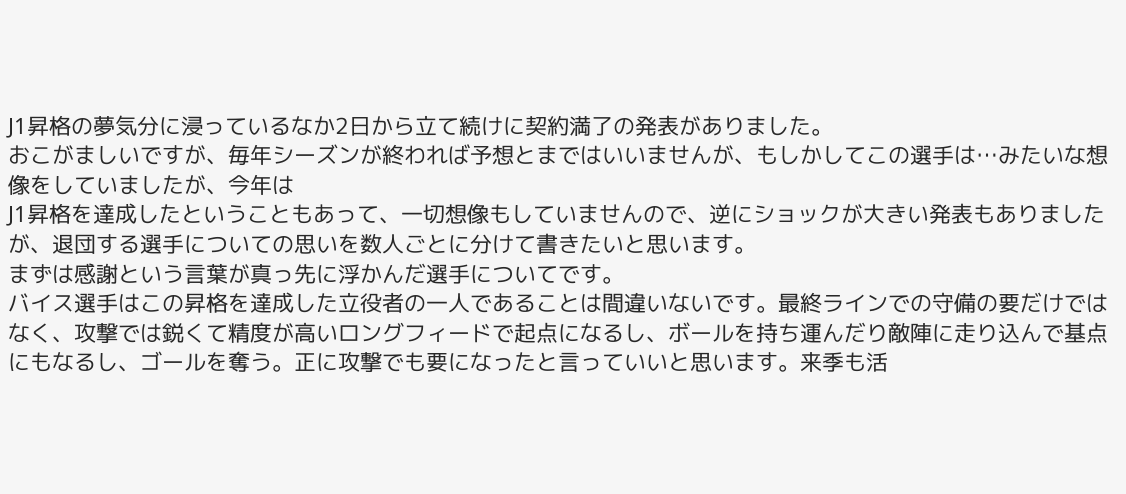J1昇格の夢気分に浸っているなか2日から立て続けに契約満了の発表がありました。
おこがましいですが、毎年シーズンが終われば予想とまではいいませんが、もしかしてこの選手は…みたいな想像をしていましたが、今年は
J1昇格を達成したということもあって、一切想像もしていませんので、逆にショックが大きい発表もありましたが、退団する選手についての思いを数人ごとに分けて書きたいと思います。
まずは感謝という言葉が真っ先に浮かんだ選手についてです。
バイス選手はこの昇格を達成した立役者の一人であることは間違いないです。最終ラインでの守備の要だけではなく、攻撃では鋭くて精度が高いロングフィードで起点になるし、ボールを持ち運んだり敵陣に走り込んで基点にもなるし、ゴールを奪う。正に攻撃でも要になったと言っていいと思います。来季も活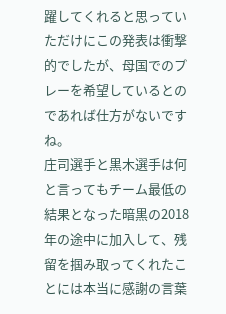躍してくれると思っていただけにこの発表は衝撃的でしたが、母国でのプレーを希望しているとのであれば仕方がないですね。
庄司選手と黒木選手は何と言ってもチーム最低の結果となった暗黒の2018年の途中に加入して、残留を掴み取ってくれたことには本当に感謝の言葉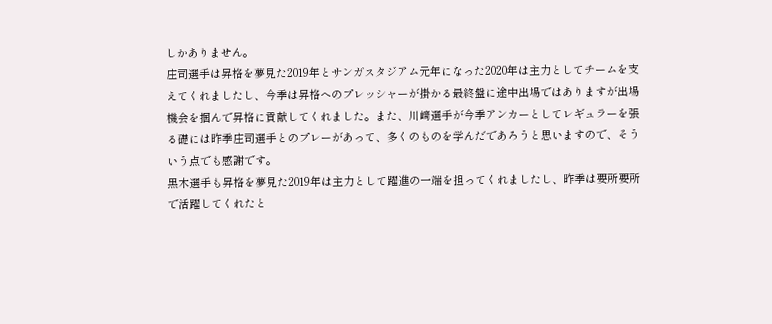しかありません。
庄司選手は昇格を夢見た2019年とサンガスタジアム元年になった2020年は主力としてチームを支えてくれましたし、今季は昇格へのプレッシャーが掛かる最終盤に途中出場ではありますが出場機会を掴んで昇格に貢献してくれました。また、川﨑選手が今季アンカーとしてレギュラーを張る礎には昨季庄司選手とのプレーがあって、多くのものを学んだであろうと思いますので、そういう点でも感謝です。
黒木選手も昇格を夢見た2019年は主力として躍進の一端を担ってくれましたし、昨季は要所要所で活躍してくれたと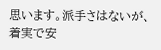思います。派手さはないが、着実で安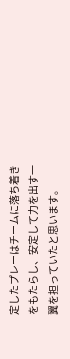定したプレーはチームに落ち着きをもたらし、安定して力を出す一翼を担っていたと思います。